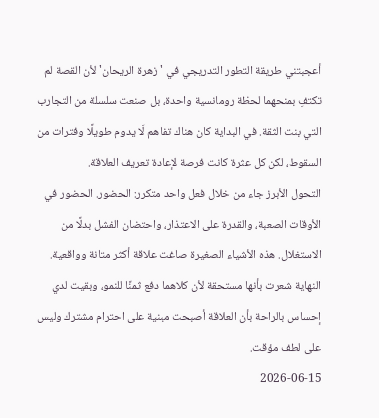أعجبتني طريقة التطور التدريجي في 'زهرة الريحان' لأن القصة لم تكتفِ بمنحهما لحظة رومانسية واحدة، بل صنعت سلسلة من التجارب التي بنت الثقة. في البداية كان هناك تفاهم لَا يدوم طويلًا وفترات من السقوط، لكن كل عثرة كانت فرصة لإعادة تعريف العلاقة.
التحول الأبرز جاء من خلال فعل واحد متكرر: الحضور. الحضور في الأوقات الصعبة، والقدرة على الاعتذار، واحتضان الفشل بدلًا من الاستغلال. هذه الأشياء الصغيرة صاغت علاقة أكثر متانة وواقعية. النهاية شعرت بأنها مستحقة لأن كلاهما دفع ثمنًا للنمو، وبقيت لدي إحساس بالراحة بأن العلاقة أصبحت مبنية على احترام مشترك وليس على لطف مؤقت.
2026-06-15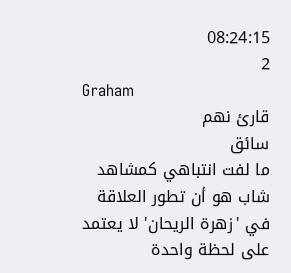08:24:15
2
Graham
قارئ نهم
سائق
ما لفت انتباهي كمشاهد شاب هو أن تطور العلاقة في 'زهرة الريحان' لا يعتمد على لحظة واحدة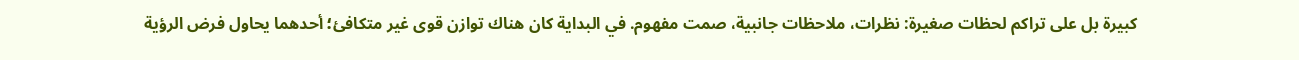كبيرة بل على تراكم لحظات صغيرة: نظرات، ملاحظات جانبية، صمت مفهوم. في البداية كان هناك توازن قوى غير متكافئ؛ أحدهما يحاول فرض الرؤية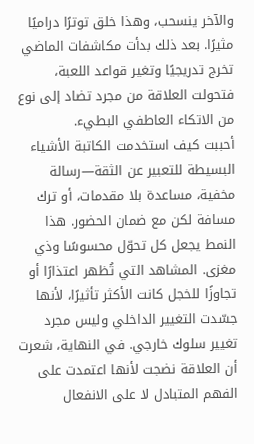والآخر ينسحب، وهذا خلق توترًا دراميًا مثيرًا. بعد ذلك بدأت مكاشفات الماضي تخرج تدريجيًا وتغير قواعد اللعبة، فتحولت العلاقة من مجرد تضاد إلى نوع من الاتكاء العاطفي البطيء.
أحببت كيف استخدمت الكاتبة الأشياء البسيطة للتعبير عن الثقة—رسالة مخفية، مساعدة بلا مقدمات، أو ترك مسافة لكن مع ضمان الحضور. هذا النمط يجعل كل تحوّل محسوسًا وذي مغزى. المشاهد التي تُظهر اعتذارًا أو تجاوزًا للخجل كانت الأكثر تأثيرًا، لأنها جسّدت التغيير الداخلي وليس مجرد تغيير سلوك خارجي. في النهاية، شعرت أن العلاقة نضجت لأنها اعتمدت على الفهم المتبادل لا على الانفعال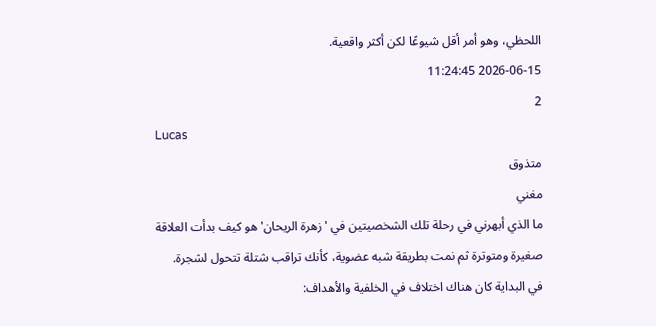اللحظي، وهو أمر أقل شيوعًا لكن أكثر واقعية.
2026-06-15 11:24:45
2
Lucas
متذوق
مغني
ما الذي أبهرني في رحلة تلك الشخصيتين في 'زهرة الريحان' هو كيف بدأت العلاقة صغيرة ومتوترة ثم نمت بطريقة شبه عضوية، كأنك تراقب شتلة تتحول لشجرة.
في البداية كان هناك اختلاف في الخلفية والأهداف: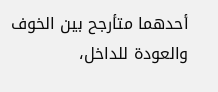أحدهما متأرجح بين الخوف والعودة للداخل،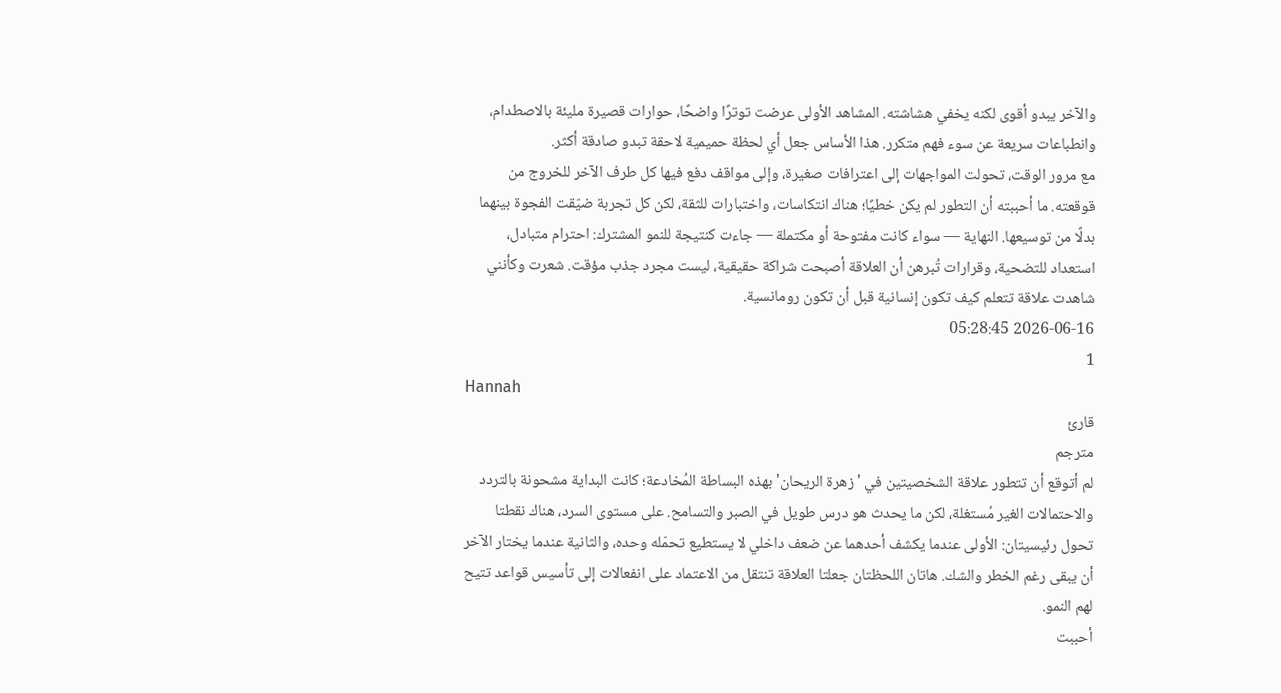والآخر يبدو أقوى لكنه يخفي هشاشته. المشاهد الأولى عرضت توترًا واضحًا، حوارات قصيرة مليئة بالاصطدام، وانطباعات سريعة عن سوء فهم متكرر. هذا الأساس جعل أي لحظة حميمية لاحقة تبدو صادقة أكثر.
مع مرور الوقت، تحولت المواجهات إلى اعترافات صغيرة، وإلى مواقف دفع فيها كل طرف الآخر للخروج من قوقعته. ما أحببته أن التطور لم يكن خطيًا؛ هناك انتكاسات، واختبارات للثقة، لكن كل تجربة ضيّقت الفجوة بينهما بدلًا من توسيعها. النهاية — سواء كانت مفتوحة أو مكتملة — جاءت كنتيجة للنمو المشترك: احترام متبادل، استعداد للتضحية، وقرارات تُبرهن أن العلاقة أصبحت شراكة حقيقية، ليست مجرد جذب مؤقت. شعرت وكأنني شاهدت علاقة تتعلم كيف تكون إنسانية قبل أن تكون رومانسية.
2026-06-16 05:28:45
1
Hannah
قارئ
مترجم
لم أتوقع أن تتطور علاقة الشخصيتين في 'زهرة الريحان' بهذه البساطة المُخادعة؛ كانت البداية مشحونة بالتردد والاحتمالات الغير مُستغلة، لكن ما يحدث هو درس طويل في الصبر والتسامح. على مستوى السرد، هناك نقطتا تحول رئيسيتان: الأولى عندما يكشف أحدهما عن ضعف داخلي لا يستطيع تحمّله وحده، والثانية عندما يختار الآخر أن يبقى رغم الخطر والشك. هاتان اللحظتان جعلتا العلاقة تنتقل من الاعتماد على انفعالات إلى تأسيس قواعد تتيح لهم النمو.
أحببت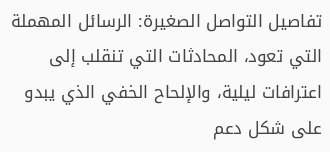تفاصيل التواصل الصغيرة: الرسائل المهملة التي تعود، المحادثات التي تنقلب إلى اعترافات ليلية، والإلحاح الخفي الذي يبدو على شكل دعم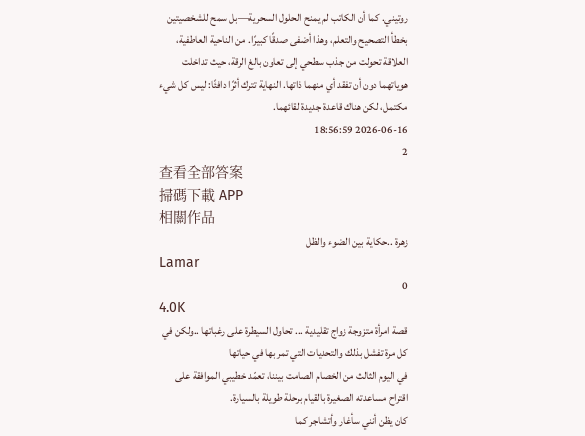روتيني. كما أن الكاتب لم يمنح الحلول السحرية—بل سمح للشخصيتين بخطأ التصحيح والتعلم، وهذا أضفى صدقًا كبيرًا. من الناحية العاطفية، العلاقة تحولت من جذب سطحي إلى تعاون بالغ الرقة، حيث تداخلت هوياتهما دون أن تفقد أي منهما ذاتها. النهاية تترك أثرًا دافئًا: ليس كل شيء مكتمل، لكن هناك قاعدة جديدة لقائهما.
2026-06-16 18:56:59
2
查看全部答案
掃碼下載 APP
相關作品
زهرة ..حكاية بين الضوء والظل
Lamar
0
4.0K
قصة امرأة متزوجة زواج تقليدية ... تحاول السيطرة على رغباتها ..ولكن في كل مرة تفشل بذلك والتحديات التي تمر بها في حياتها
في اليوم الثالث من الخصام الصامت بيننا، تعمّد خطيبي الموافقة على اقتراح مساعدته الصغيرة بالقيام برحلة طويلة بالسيارة.
كان يظن أنني سأغار وأتشاجر كما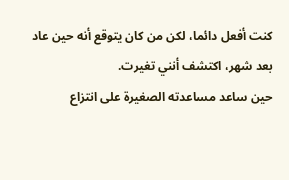كنت أفعل دائما، لكن من كان يتوقع أنه حين عاد بعد شهر، اكتشف أنني تغيرت.
حين ساعد مساعدته الصغيرة على انتزاع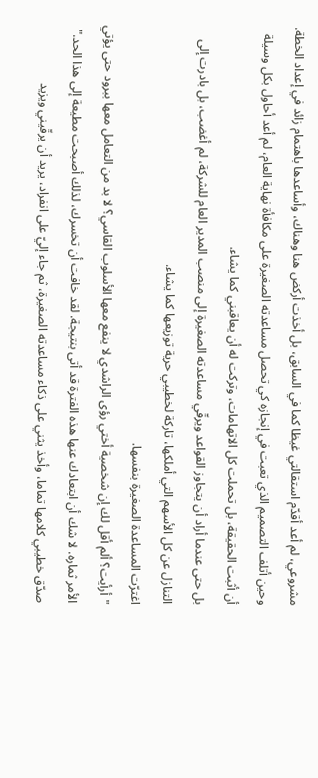مشروعي، لم أعد أقدّم استقالتي غيظا كما في السابق، بل أخذت أركض هنا وهناك، وأساعدها باهتمام زائد في إعداد الخطة.
وحين أتلف التصميم الذي تعبت في إنجازه كي تحصل مساعدته الصغيرة على مكافأة نهاية العام، لم أعد أحاول بكل وسيلة أن أثبت الحقيقة، بل تحملت كل الاتهامات، وتركت له أن يعاقبني كما يشاء.
بل حتى عندما أراد أن يتجاوز القواعد ويرقّي مساعدته الصغيرة إلى منصب المدير العام للشركة، لم أغضب، بل بادرت إلى التنازل عن كل الأسهم التي أملكها، تاركة لخطيبي حرية توزيعها كما يشاء.
اغترّت المساعدة الصغيرة بنفسها.
"أرأيت؟ ألم أقل لك إن شخصية أختي رؤى الراشدي لا ينفع معها الأسلوب القاسي؟ لا بد من التعامل معها ببرود حتى يؤتي الأمر ثماره. لا شك أن ابتعادك عنها هذه الفترة قد أتى بنتيجة. لقد خافت أن تخسرك، لذلك أصبحت مطيعة إلى هذا الحد."
صدّق خطيبي كلامها تماما، وأخذ يثني على ذكاء مساعدته الصغيرة، ثم جاء إليّ على انفراد، يريد أن يرقّيني ويزيد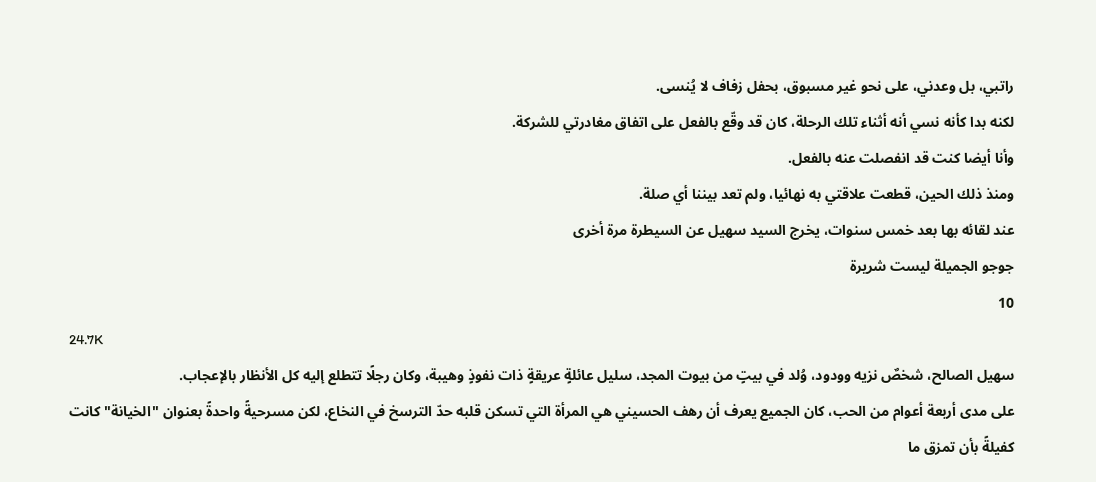راتبي، بل وعدني، على نحو غير مسبوق، بحفل زفاف لا يُنسى.
لكنه بدا كأنه نسي أنه أثناء تلك الرحلة، كان قد وقّع بالفعل على اتفاق مغادرتي للشركة.
وأنا أيضا كنت قد انفصلت عنه بالفعل.
ومنذ ذلك الحين، قطعت علاقتي به نهائيا، ولم تعد بيننا أي صلة.
عند لقائه بها بعد خمس سنوات، يخرج السيد سهيل عن السيطرة مرة أخرى
جوجو الجميلة ليست شريرة
10
24.7K
سهيل الصالح، شخصٌ نزيه وودود، وُلد في بيتٍ من بيوت المجد، سليل عائلةٍ عريقةٍ ذات نفوذٍ وهيبة، وكان رجلًا تتطلع إليه كل الأنظار بالإعجاب.
على مدى أربعة أعوام من الحب، كان الجميع يعرف أن رهف الحسيني هي المرأة التي تسكن قلبه حدّ الترسخ في النخاع، لكن مسرحيةً واحدةً بعنوان "الخيانة" كانت كفيلةً بأن تمزق ما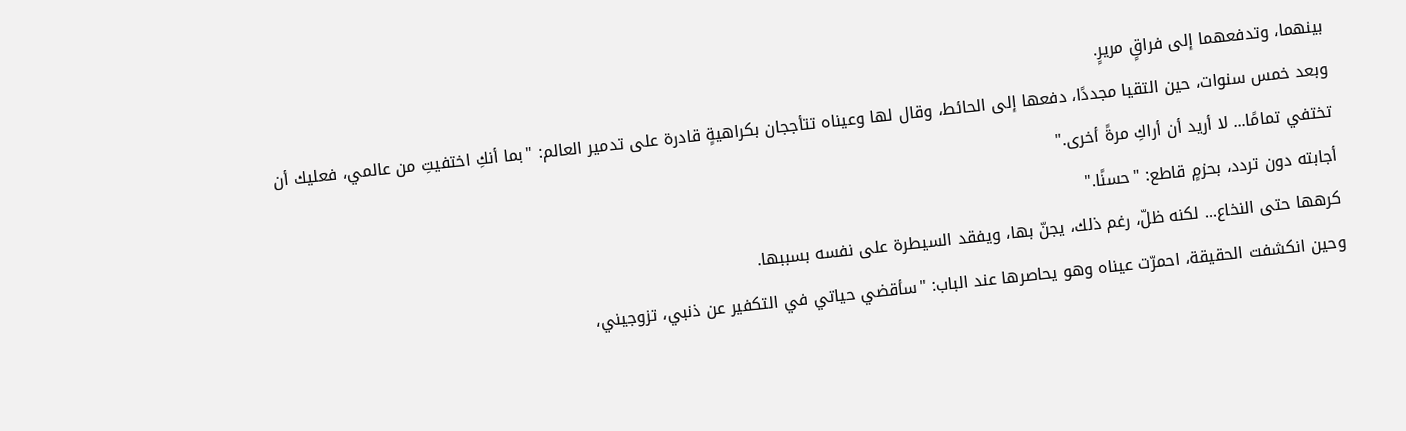بينهما، وتدفعهما إلى فراقٍ مريرٍ.
وبعد خمس سنوات، حين التقيا مجددًا، دفعها إلى الحائط، وقال لها وعيناه تتأججان بكراهيةٍ قادرة على تدمير العالم: "بما أنكِ اختفيتِ من عالمي، فعليك أن تختفي تمامًا... لا أريد أن أراكِ مرةً أخرى."
أجابته دون تردد، بحزمٍ قاطع: "حسنًا."
كرهها حتى النخاع... لكنه ظلّ، رغم ذلك، يجنّ بها، ويفقد السيطرة على نفسه بسببها.
وحين انكشفت الحقيقة، احمرّت عيناه وهو يحاصرها عند الباب: "سأقضي حياتي في التكفير عن ذنبي، تزوجيني،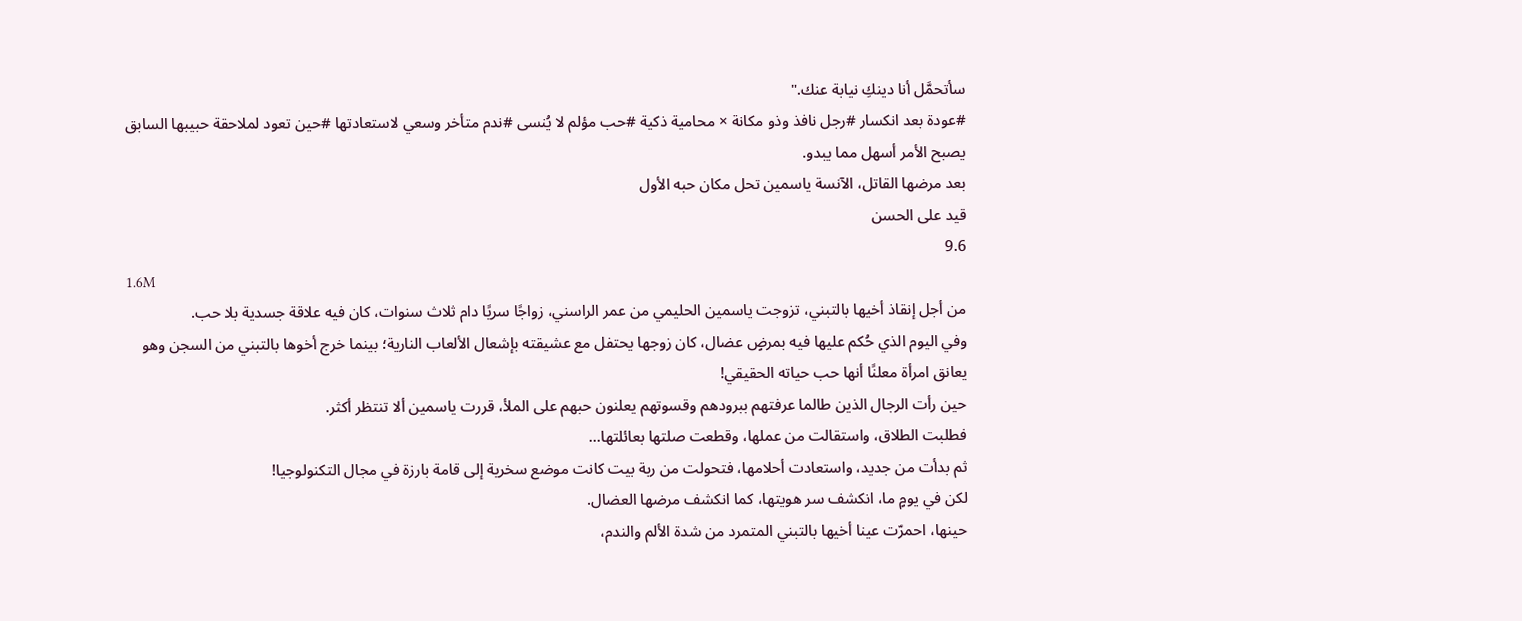سأتحمَّل أنا دينكِ نيابة عنك."
#عودة بعد انكسار #رجل نافذ وذو مكانة × محامية ذكية #حب مؤلم لا يُنسى #ندم متأخر وسعي لاستعادتها #حين تعود لملاحقة حبيبها السابق يصبح الأمر أسهل مما يبدو.
بعد مرضها القاتل، الآنسة ياسمين تحل مكان حبه الأول
قيد على الحسن
9.6
1.6M
من أجل إنقاذ أخيها بالتبني، تزوجت ياسمين الحليمي من عمر الراسني، زواجًا سريًا دام ثلاث سنوات، كان فيه علاقة جسدية بلا حب.
وفي اليوم الذي حُكم عليها فيه بمرضٍ عضال، كان زوجها يحتفل مع عشيقته بإشعال الألعاب النارية؛ بينما خرج أخوها بالتبني من السجن وهو يعانق امرأة معلنًا أنها حب حياته الحقيقي!
حين رأت الرجال الذين طالما عرفتهم ببرودهم وقسوتهم يعلنون حبهم على الملأ، قررت ياسمين ألا تنتظر أكثر.
فطلبت الطلاق، واستقالت من عملها، وقطعت صلتها بعائلتها...
ثم بدأت من جديد، واستعادت أحلامها، فتحولت من ربة بيت كانت موضع سخرية إلى قامة بارزة في مجال التكنولوجيا!
لكن في يومٍ ما، انكشف سر هويتها، كما انكشف مرضها العضال.
حينها، احمرّت عينا أخيها بالتبني المتمرد من شدة الألم والندم،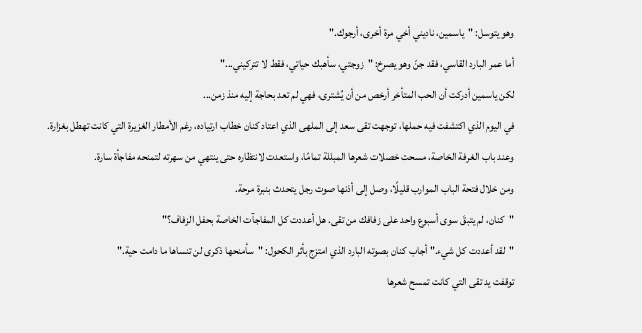وهو يتوسل: "ياسمين، ناديني أخي مرة أخرى، أرجوك."
أما عمر البارد القاسي، فقد جنّ وهو يصرخ: "زوجتي، سأهبك حياتي، فقط لا تتركيني..."
لكن ياسمين أدركت أن الحب المتأخر أرخص من أن يُشترى، فهي لم تعد بحاجة إليه منذ زمن...
في اليوم الذي اكتشفت فيه حملها، توجهت تقى سعد إلى الملهى الذي اعتاد كنان خطاب ارتياده، رغم الأمطار الغزيرة التي كانت تهطل بغزارة.
وعند باب الغرفة الخاصة، مسحت خصلات شعرها المبللة تمامًا، واستعدت لانتظاره حتى ينتهي من سهرته لتمنحه مفاجأة سارة.
ومن خلال فتحة الباب الموارب قليلًا، وصل إلى أذنها صوت رجل يتحدث بنبرة مرحة.
"كنان، لم يتبقَ سوى أسبوع واحد على زفافك من تقى. هل أعددت كل المفاجآت الخاصة بحفل الزفاف؟"
"لقد أعددت كل شيء." أجاب كنان بصوته البارد الذي امتزج بأثر الكحول: "سأمنحها ذكرى لن تنساها ما دامت حية."
توقفت يد تقى التي كانت تمسح شعرها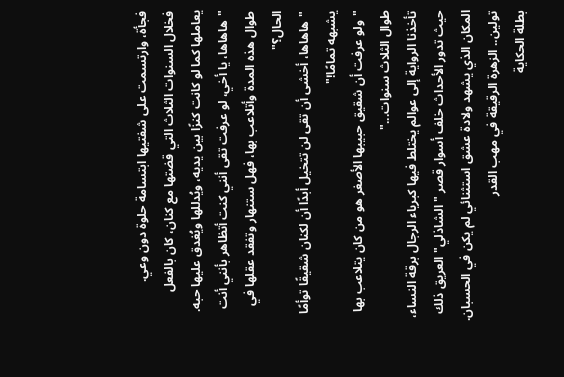فجأة، وارتسمت على شفتيها ابتسامة حلوة دون وعي.
فخلال السنوات الثلاث التي قضتها مع كنان، كان بالفعل يعاملها كما لو كانت كنزًا بين يديه، ويُدللها ويُغدق عليها حبه.
"هاهاها، يا أخي، لو عرفت تقى أنني كنت أتظاهر بأنني أنت طوال هذه المدة وأتلاعب بها، فهل ستنهار وتفقد عقلها في الحال؟"
"هاهاها، أخشى أن تقى لن تتخيل أبدًا أن لكنان شقيقًا توأمًا يشبهه تمامًا!"
"ولو عرفت أن شقيق حبيبها الأصغر هو من كان يتلاعب بها طوال الثلاث سنوات..."
تأخذنا الرواية إلى عوالم يختلط فيها كبرياء الرجال برقة النساء، حيث تدور الأحداث خلف أسوار قصر "الشاذلي" العريق ذلك المكان الذي يشهد ولادة عشق استثنائي لم يكن في الحسبان.
تولين.. الزهرة الرقيقة في مهب القدر
بطلة الحكاية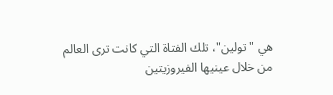هي "تولين"، تلك الفتاة التي كانت ترى العالم من خلال عينيها الفيروزيتين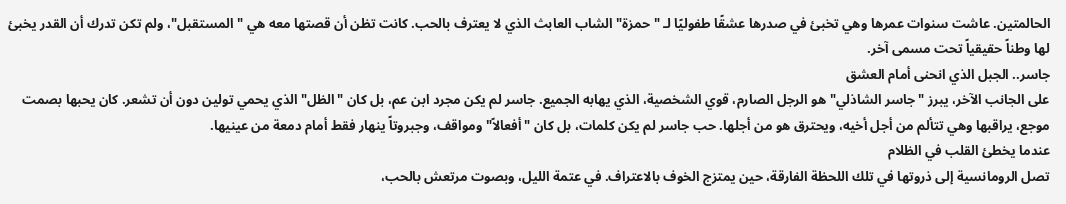الحالمتين. عاشت سنوات عمرها وهي تخبئ في صدرها عشقًا طفوليًا لـ "حمزة" الشاب العابث الذي لا يعترف بالحب. كانت تظن أن قصتها معه هي "المستقبل"، ولم تكن تدرك أن القدر يخبئ لها وطناً حقيقياً تحت مسمى آخر.
جاسر.. الجبل الذي انحنى أمام العشق
على الجانب الآخر، يبرز "جاسر الشاذلي" هو الرجل الصارم، قوي الشخصية، الذي يهابه الجميع. جاسر لم يكن مجرد ابن عم، بل كان "الظل" الذي يحمي تولين دون أن تشعر. كان يحبها بصمت موجع، يراقبها وهي تتألم من أجل أخيه، ويحترق هو من أجلها. حب جاسر لم يكن كلمات، بل كان "أفعالاً" ومواقف، وجبروتاً ينهار فقط أمام دمعة من عينيها.
عندما يخطئ القلب في الظلام
تصل الرومانسية إلى ذروتها في تلك اللحظة الفارقة، حين يمتزج الخوف بالاعتراف. في عتمة الليل، وبصوت مرتعش بالحب،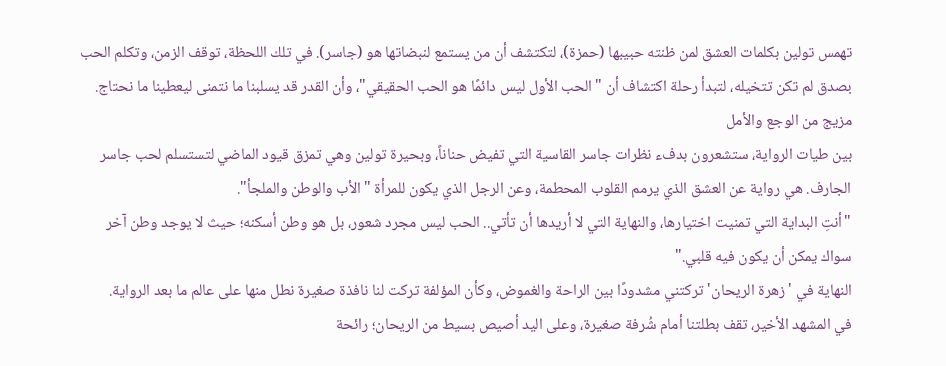تهمس تولين بكلمات العشق لمن ظنته حبيبها (حمزة)، لتكتشف أن من يستمع لنبضاتها هو (جاسر). في تلك اللحظة، توقف الزمن، وتكلم الحب بصدق لم تكن تتخيله، لتبدأ رحلة اكتشاف أن "الحب الأول ليس دائمًا هو الحب الحقيقي"، وأن القدر قد يسلبنا ما نتمنى ليعطينا ما نحتاج.
مزيج من الوجع والأمل
بين طيات الرواية، ستشعرون بدفء نظرات جاسر القاسية التي تفيض حناناً، وبحيرة تولين وهي تمزق قيود الماضي لتستسلم لحب جاسر الجارف. هي رواية عن العشق الذي يرمم القلوب المحطمة، وعن الرجل الذي يكون للمرأة "الأب والوطن والملجأ".
"أنتِ البداية التي تمنيت اختيارها، والنهاية التي لا أريدها أن تأتي.. الحب ليس مجرد شعور، بل هو وطن أسكنه؛ حيث لا يوجد وطن آخر سواك يمكن أن يكون فيه قلبي."
النهاية في 'زهرة الريحان' تركتني مشدودًا بين الراحة والغموض، وكأن المؤلفة تركت لنا نافذة صغيرة نطل منها على عالم ما بعد الرواية.
في المشهد الأخير، تقف بطلتنا أمام شُرفة صغيرة، وعلى اليد أصيص بسيط من الريحان؛ رائحة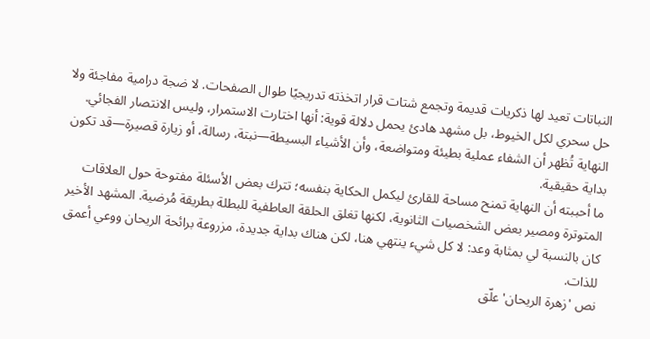النباتات تعيد لها ذكريات قديمة وتجمع شتات قرار اتخذته تدريجيًا طوال الصفحات. لا ضجة درامية مفاجئة ولا حل سحري لكل الخيوط، بل مشهد هادئ يحمل دلالة قوية: أنها اختارت الاستمرار، وليس الانتصار الفجائي. النهاية تُظهر أن الشفاء عملية بطيئة ومتواضعة، وأن الأشياء البسيطة—نبتة، رسالة، أو زيارة قصيرة—قد تكون بداية حقيقية.
ما أحببته أن النهاية تمنح مساحة للقارئ ليكمل الحكاية بنفسه؛ تترك بعض الأسئلة مفتوحة حول العلاقات المتوترة ومصير بعض الشخصيات الثانوية، لكنها تغلق الحلقة العاطفية للبطلة بطريقة مُرضية. المشهد الأخير كان بالنسبة لي بمثابة وعد: لا كل شيء ينتهي هنا، لكن هناك بداية جديدة، مزروعة برائحة الريحان ووعي أعمق للذات.
نص 'زهرة الريحان' علّق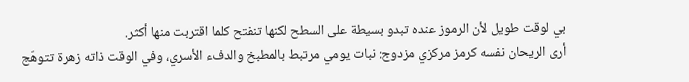بي لوقت طويل لأن الرموز عنده تبدو بسيطة على السطح لكنها تنفتح كلما اقتربت منها أكثر.
أرى الريحان نفسه كرمز مركزي مزدوج: نبات يومي مرتبط بالمطبخ والدفء الأسري، وفي الوقت ذاته زهرة تتوهّج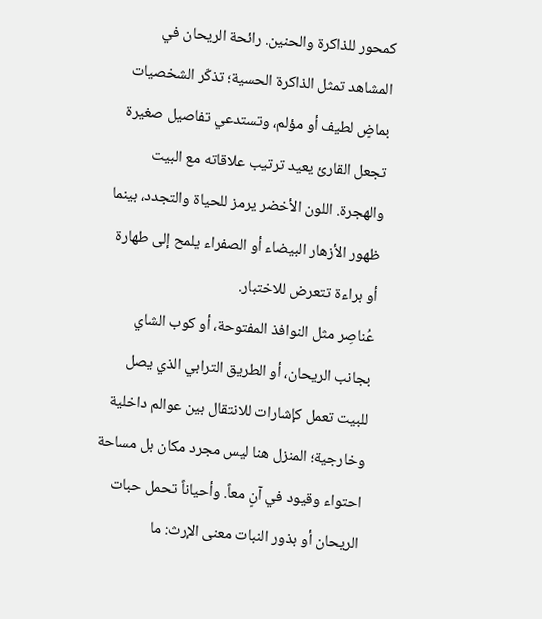كمحور للذاكرة والحنين. رائحة الريحان في المشاهد تمثل الذاكرة الحسية؛ تذكّر الشخصيات بماضٍ لطيف أو مؤلم، وتستدعي تفاصيل صغيرة تجعل القارئ يعيد ترتيب علاقاته مع البيت والهجرة. اللون الأخضر يرمز للحياة والتجدد، بينما ظهور الأزهار البيضاء أو الصفراء يلمح إلى طهارة أو براءة تتعرض للاختبار.
عُناصِر مثل النوافذ المفتوحة، أو كوب الشاي بجانب الريحان، أو الطريق الترابي الذي يصل للبيت تعمل كإشارات للانتقال بين عوالم داخلية وخارجية؛ المنزل هنا ليس مجرد مكان بل مساحة احتواء وقيود في آنٍ معاً. وأحياناً تحمل حبات الريحان أو بذور النبات معنى الإرث: ما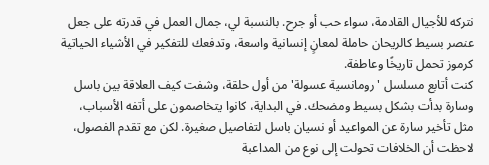نتركه للأجيال القادمة، سواء حب أو جرح. بالنسبة لي، جمال العمل في قدرته على جعل عنصر بسيط كالريحان حاملة لمعانٍ إنسانية واسعة، وتدفعك للتفكير في الأشياء الحياتية كرموز تحمل تاريخًا وعاطفة.
كنت أتابع مسلسل 'رومانسية عسولة' من أول حلقة، وشفت كيف العلاقة بين باسل وسارة بدأت بشكل بسيط ومضحك. في البداية، كانوا يتخاصمون على أتفه الأسباب، مثل تأخير سارة عن المواعيد أو نسيان باسل لتفاصيل صغيرة. لكن مع تقدم الفصول، لاحظت أن الخلافات تحولت إلى نوع من المداعبة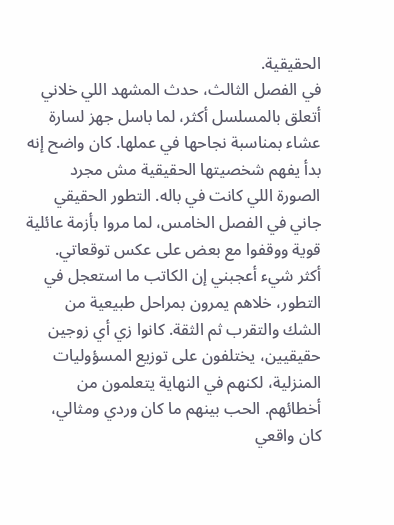الحقيقية.
في الفصل الثالث، حدث المشهد اللي خلاني أتعلق بالمسلسل أكثر، لما باسل جهز لسارة عشاء بمناسبة نجاحها في عملها. كان واضح إنه بدأ يفهم شخصيتها الحقيقية مش مجرد الصورة اللي كانت في باله. التطور الحقيقي جاني في الفصل الخامس، لما مروا بأزمة عائلية قوية ووقفوا مع بعض على عكس توقعاتي.
أكثر شيء أعجبني إن الكاتب ما استعجل في التطور، خلاهم يمرون بمراحل طبيعية من الشك والتقرب ثم الثقة. كانوا زي أي زوجين حقيقيين، يختلفون على توزيع المسؤوليات المنزلية، لكنهم في النهاية يتعلمون من أخطائهم. الحب بينهم ما كان وردي ومثالي، كان واقعي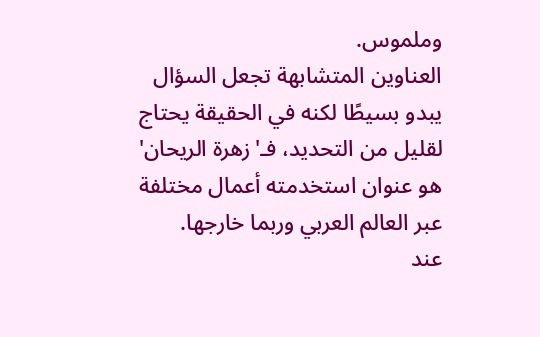وملموس.
العناوين المتشابهة تجعل السؤال يبدو بسيطًا لكنه في الحقيقة يحتاج لقليل من التحديد، فـ'زهرة الريحان' هو عنوان استخدمته أعمال مختلفة عبر العالم العربي وربما خارجها.
عند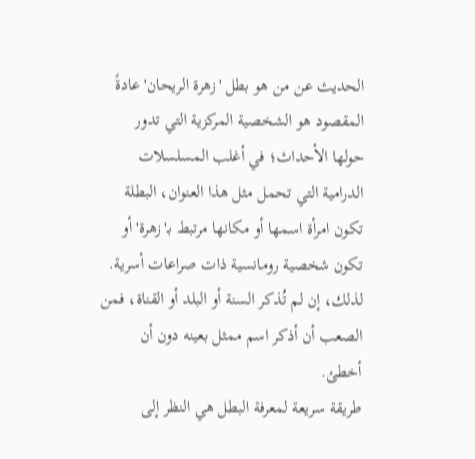الحديث عن من هو بطل 'زهرة الريحان' عادةً المقصود هو الشخصية المركزية التي تدور حولها الأحداث؛ في أغلب المسلسلات الدرامية التي تحمل مثل هذا العنوان، البطلة تكون امرأة اسمها أو مكانها مرتبط بـ'زهرة' أو تكون شخصية رومانسية ذات صراعات أسرية. لذلك، إن لم تُذكر السنة أو البلد أو القناة، فمن الصعب أن أذكر اسم ممثل بعينه دون أن أخطئ.
طريقة سريعة لمعرفة البطل هي النظر إلى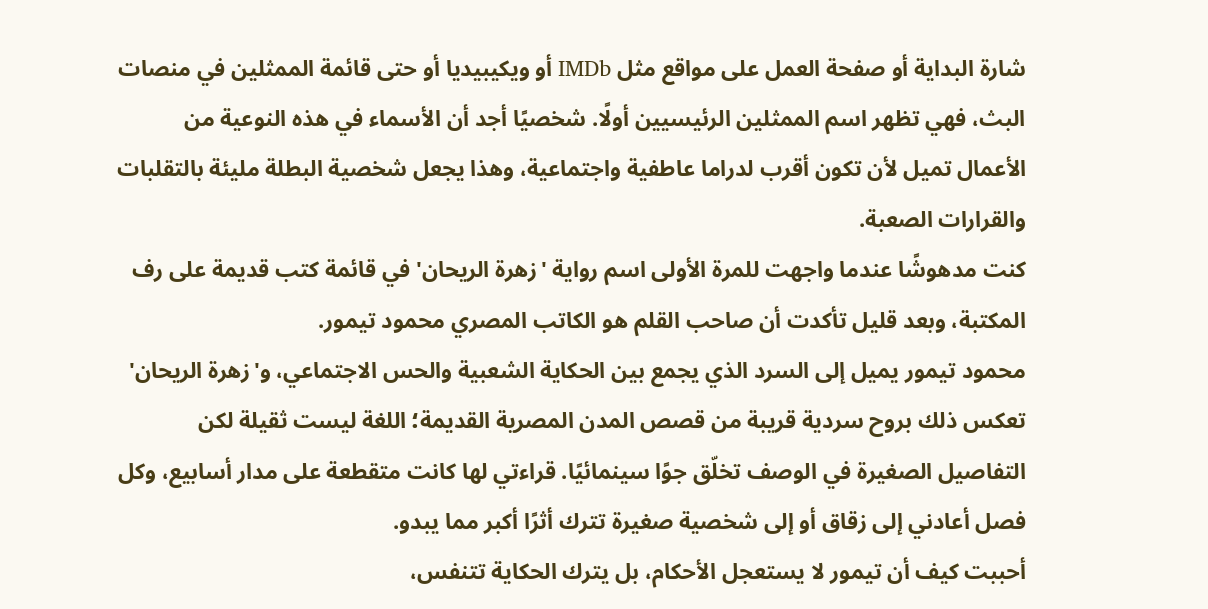شارة البداية أو صفحة العمل على مواقع مثل IMDb أو ويكيبيديا أو حتى قائمة الممثلين في منصات البث، فهي تظهر اسم الممثلين الرئيسيين أولًا. شخصيًا أجد أن الأسماء في هذه النوعية من الأعمال تميل لأن تكون أقرب لدراما عاطفية واجتماعية، وهذا يجعل شخصية البطلة مليئة بالتقلبات والقرارات الصعبة.
كنت مدهوشًا عندما واجهت للمرة الأولى اسم رواية 'زهرة الريحان' في قائمة كتب قديمة على رف المكتبة، وبعد قليل تأكدت أن صاحب القلم هو الكاتب المصري محمود تيمور.
محمود تيمور يميل إلى السرد الذي يجمع بين الحكاية الشعبية والحس الاجتماعي، و'زهرة الريحان' تعكس ذلك بروح سردية قريبة من قصص المدن المصرية القديمة؛ اللغة ليست ثقيلة لكن التفاصيل الصغيرة في الوصف تخلّق جوًا سينمائيًا. قراءتي لها كانت متقطعة على مدار أسابيع، وكل فصل أعادني إلى زقاق أو إلى شخصية صغيرة تترك أثرًا أكبر مما يبدو.
أحببت كيف أن تيمور لا يستعجل الأحكام، بل يترك الحكاية تتنفس،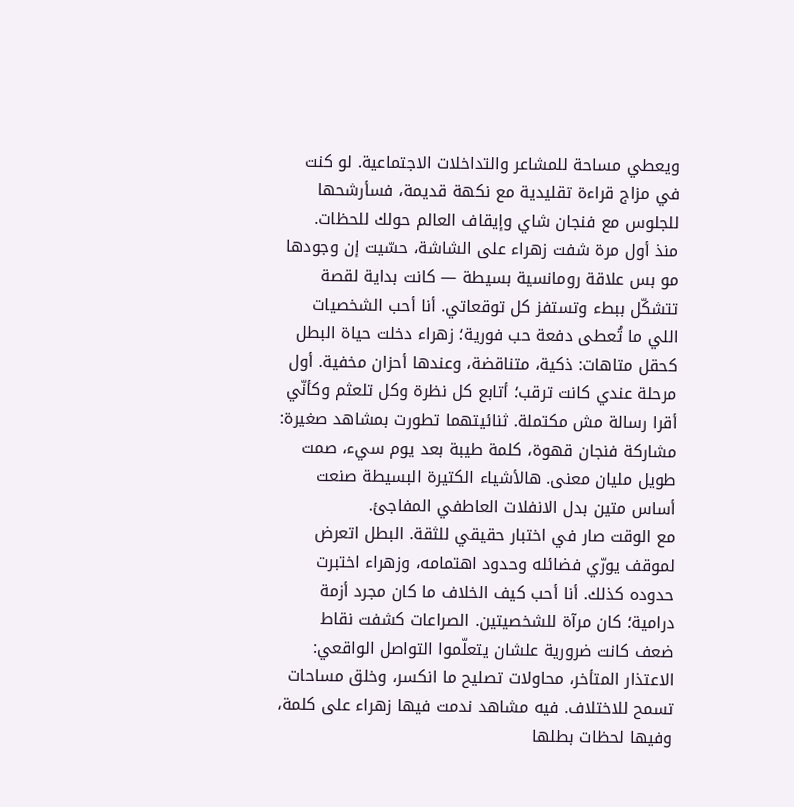ويعطي مساحة للمشاعر والتداخلات الاجتماعية. لو كنت في مزاج قراءة تقليدية مع نكهة قديمة، فسأرشحها للجلوس مع فنجان شاي وإيقاف العالم حولك للحظات.
منذ أول مرة شفت زهراء على الشاشة، حسّيت إن وجودها مو بس علاقة رومانسية بسيطة — كانت بداية لقصة تتشكّل ببطء وتستفز كل توقعاتي. أنا أحب الشخصيات اللي ما تُعطى دفعة حب فورية؛ زهراء دخلت حياة البطل كحقل متاهات: ذكية، متناقضة، وعندها أحزان مخفية. أول مرحلة عندي كانت ترقب؛ أتابع كل نظرة وكل تلعثم وكأنّي أقرا رسالة مش مكتملة. ثنائيتهما تطورت بمشاهد صغيرة: مشاركة فنجان قهوة، كلمة طيبة بعد يوم سيء، صمت طويل مليان معنى. هالأشياء الكتيرة البسيطة صنعت أساس متين بدل الانفلات العاطفي المفاجئ.
مع الوقت صار في اختبار حقيقي للثقة. البطل اتعرض لموقف يورّي فضائله وحدود اهتمامه، وزهراء اختبرت حدوده كذلك. أنا أحب كيف الخلاف ما كان مجرد أزمة درامية؛ كان مرآة للشخصيتين. الصراعات كشفت نقاط ضعف كانت ضرورية علشان يتعلّموا التواصل الواقعي: الاعتذار المتأخر، محاولات تصليح ما انكسر، وخلق مساحات تسمح للاختلاف. فيه مشاهد ندمت فيها زهراء على كلمة، وفيها لحظات بطلها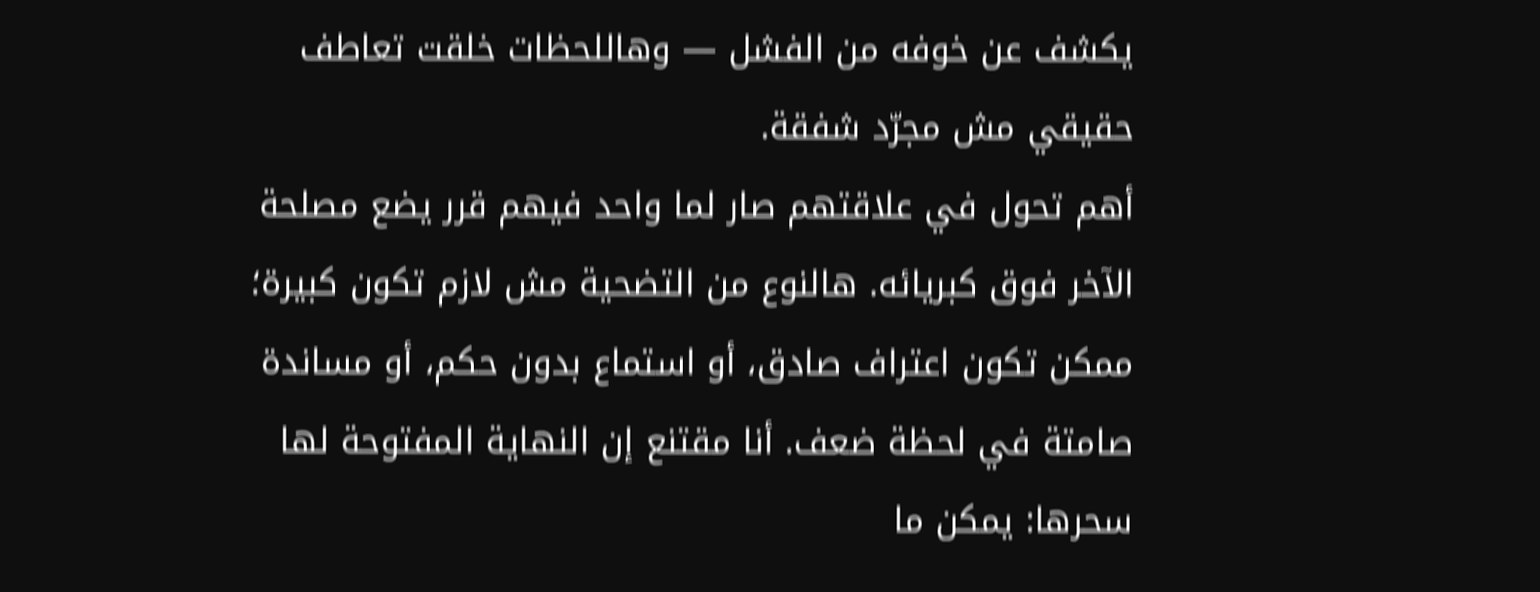يكشف عن خوفه من الفشل — وهاللحظات خلقت تعاطف حقيقي مش مجرّد شفقة.
أهم تحول في علاقتهم صار لما واحد فيهم قرر يضع مصلحة الآخر فوق كبريائه. هالنوع من التضحية مش لازم تكون كبيرة؛ ممكن تكون اعتراف صادق، أو استماع بدون حكم، أو مساندة صامتة في لحظة ضعف. أنا مقتنع إن النهاية المفتوحة لها سحرها: يمكن ما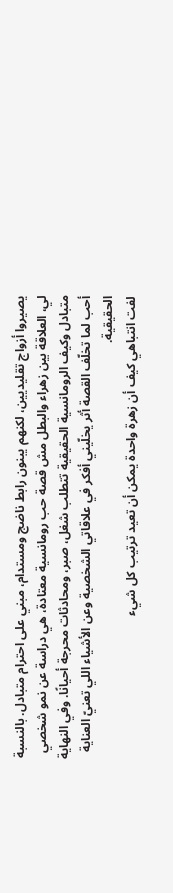يصيروا أزواج تقليديين، لكنهم يبنون رابط ناضج ومستدام، مبني على احترام متبادل. بالنسبة لي، العلاقة بين زهراء والبطل مش قصة حب رومانسية معتادة، هي دراسة عن نمو شخصي متبادل وكيف الرومانسية الحقيقية تتطلب شغل، صبر، ومحادثات محرجة أحيانًا. وفي النهاية أحب لما تخلّف القصة أثر يخلّيني أفكر في علاقاتي الشخصية وعن الأشياء اللي تعنيّ العناية الحقيقية.
لفت انتباهي كيف أن زهرة واحدة يمكن أن تعيد ترتيب كل شيء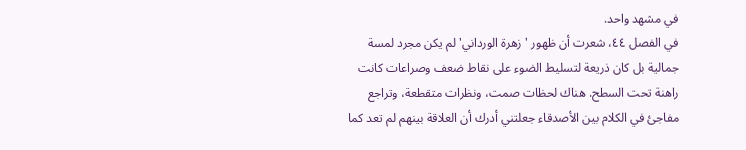في مشهد واحد.
في الفصل ٤٤، شعرت أن ظهور 'زهرة الورداني' لم يكن مجرد لمسة جمالية بل كان ذريعة لتسليط الضوء على نقاط ضعف وصراعات كانت راهنة تحت السطح. هناك لحظات صمت، ونظرات متقطعة، وتراجع مفاجئ في الكلام بين الأصدقاء جعلتني أدرك أن العلاقة بينهم لم تعد كما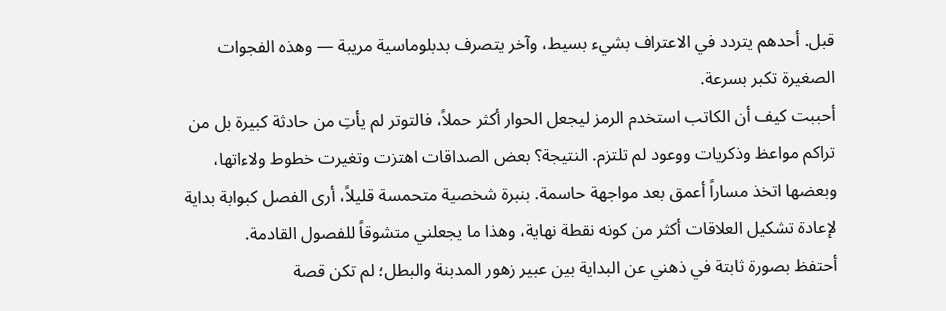قبل. أحدهم يتردد في الاعتراف بشيء بسيط، وآخر يتصرف بدبلوماسية مريبة — وهذه الفجوات الصغيرة تكبر بسرعة.
أحببت كيف أن الكاتب استخدم الرمز ليجعل الحوار أكثر حملاً، فالتوتر لم يأتِ من حادثة كبيرة بل من تراكم مواعظ وذكريات ووعود لم تلتزم. النتيجة؟ بعض الصداقات اهتزت وتغيرت خطوط ولاءاتها، وبعضها اتخذ مساراً أعمق بعد مواجهة حاسمة. بنبرة شخصية متحمسة قليلاً، أرى الفصل كبوابة بداية لإعادة تشكيل العلاقات أكثر من كونه نقطة نهاية، وهذا ما يجعلني متشوقاً للفصول القادمة.
أحتفظ بصورة ثابتة في ذهني عن البداية بين عبير زهور المدبنة والبطل؛ لم تكن قصة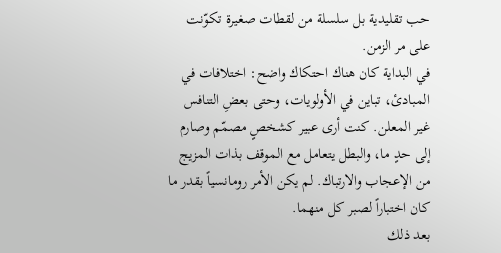حب تقليدية بل سلسلة من لقطات صغيرة تكوّنت على مر الزمن.
في البداية كان هناك احتكاك واضح: اختلافات في المبادئ، تباين في الأولويات، وحتى بعضِ التنافس غير المعلن. كنت أرى عبير كشخصٍ مصمّم وصارم إلى حدٍ ما، والبطل يتعامل مع الموقف بذات المزيج من الإعجاب والارتباك. لم يكن الأمر رومانسياً بقدر ما كان اختباراً لصبر كل منهما.
بعد ذلك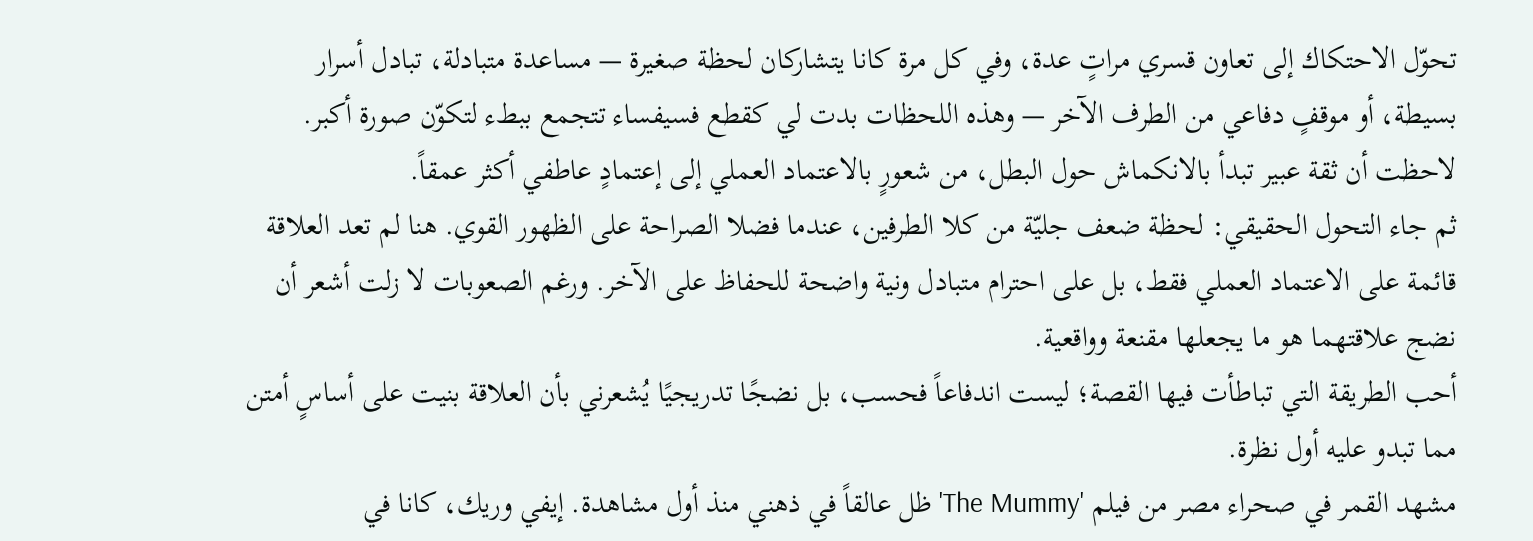تحوّل الاحتكاك إلى تعاون قسري مراتٍ عدة، وفي كل مرة كانا يتشاركان لحظة صغيرة — مساعدة متبادلة، تبادل أسرار بسيطة، أو موقفٍ دفاعي من الطرف الآخر — وهذه اللحظات بدت لي كقطع فسيفساء تتجمع ببطء لتكوّن صورة أكبر. لاحظت أن ثقة عبير تبدأ بالانكماش حول البطل، من شعورٍ بالاعتماد العملي إلى إعتمادٍ عاطفي أكثر عمقاً.
ثم جاء التحول الحقيقي: لحظة ضعف جليّة من كلا الطرفين، عندما فضلا الصراحة على الظهور القوي. هنا لم تعد العلاقة قائمة على الاعتماد العملي فقط، بل على احترام متبادل ونية واضحة للحفاظ على الآخر. ورغم الصعوبات لا زلت أشعر أن نضج علاقتهما هو ما يجعلها مقنعة وواقعية.
أحب الطريقة التي تباطأت فيها القصة؛ ليست اندفاعاً فحسب، بل نضجًا تدريجيًا يُشعرني بأن العلاقة بنيت على أساسٍ أمتن مما تبدو عليه أول نظرة.
مشهد القمر في صحراء مصر من فيلم 'The Mummy' ظل عالقاً في ذهني منذ أول مشاهدة. إيفي وريك، كانا في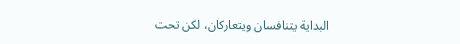البداية يتنافسان ويتعاركان، لكن تحت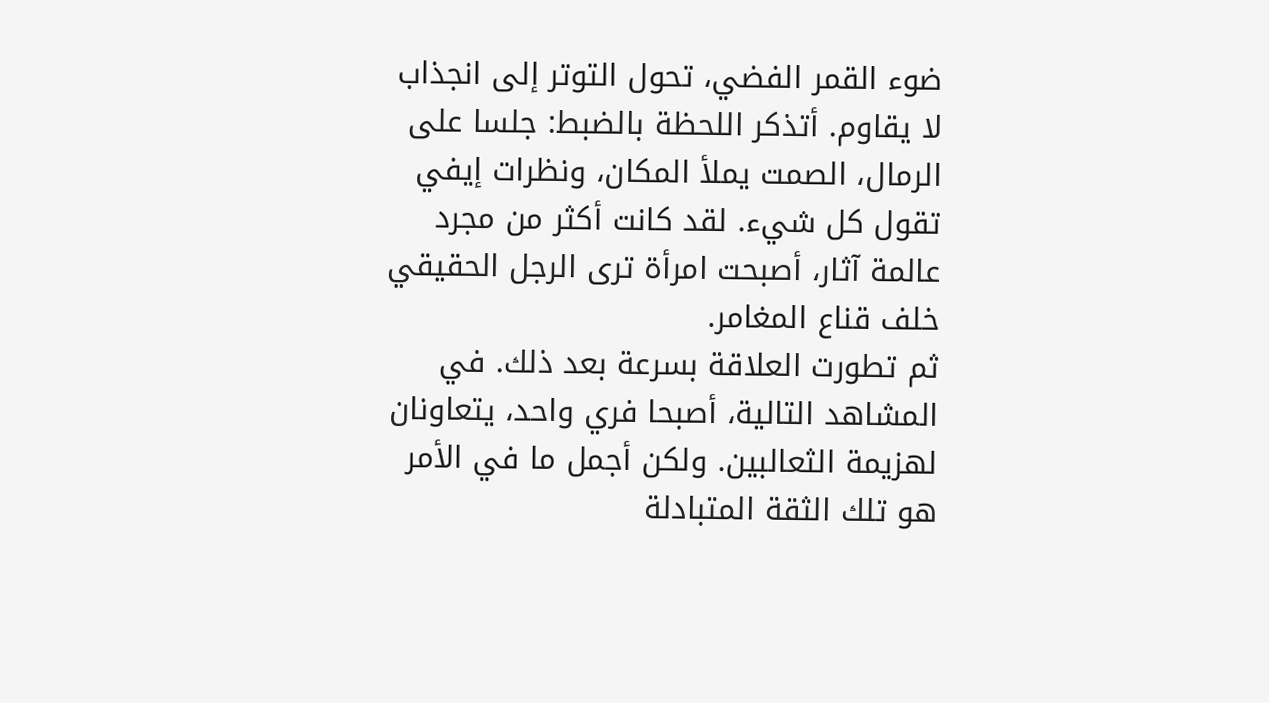ضوء القمر الفضي، تحول التوتر إلى انجذاب لا يقاوم. أتذكر اللحظة بالضبط: جلسا على الرمال، الصمت يملأ المكان، ونظرات إيفي تقول كل شيء. لقد كانت أكثر من مجرد عالمة آثار، أصبحت امرأة ترى الرجل الحقيقي خلف قناع المغامر.
ثم تطورت العلاقة بسرعة بعد ذلك. في المشاهد التالية، أصبحا فري واحد، يتعاونان لهزيمة الثعالبين. ولكن أجمل ما في الأمر هو تلك الثقة المتبادلة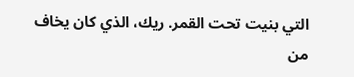التي بنيت تحت القمر. ريك، الذي كان يخاف من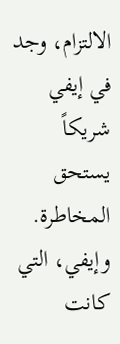الالتزام، وجد في إيفي شريكاً يستحق المخاطرة. وإيفي، التي كانت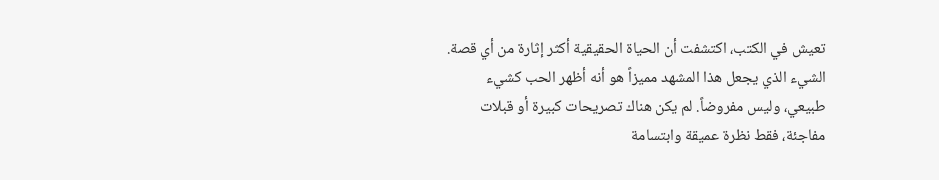تعيش في الكتب، اكتشفت أن الحياة الحقيقية أكثر إثارة من أي قصة.
الشيء الذي يجعل هذا المشهد مميزاً هو أنه أظهر الحب كشيء طبيعي، وليس مفروضاً. لم يكن هناك تصريحات كبيرة أو قبلات مفاجئة، فقط نظرة عميقة وابتسامة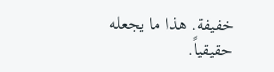خفيفة. هذا ما يجعله حقيقياً.